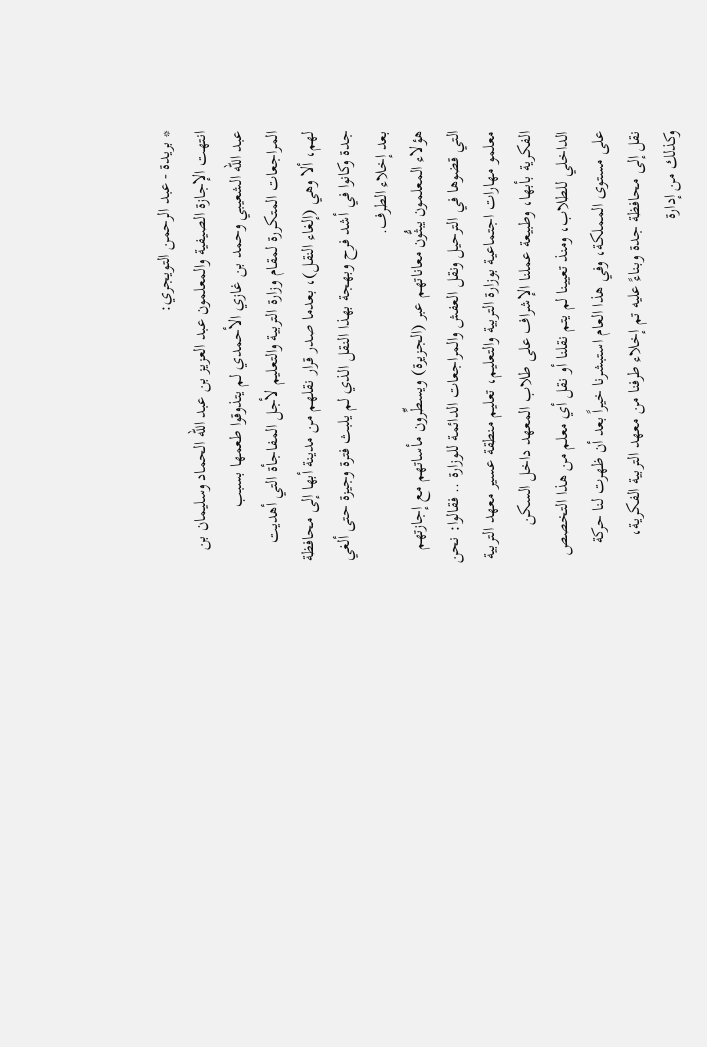* بريدة - عبد الرحمن التويجري:
انتهت الإجازة الصيفية والمعلمون عبد العزيز بن عبد الله الحماد وسليمان بن عبد الله الشعيبي وحمد بن غازي الأحمدي لم يتذوقوا طعمها بسبب المراجعات المتكررة لمقام وزارة التربية والتعليم لأجل المفاجأة التي أهديت لهم، ألا وهي (إلغاء النقل)، بعدما صدر قرار نقلهم من مدينة أبها إلى محافظة جدة وكانوا في أشد فرح وبهجة بهذا النقل الذي لم يلبث فترة وجيزة حتى ألغي بعد إخلاء الطرف.
هؤلاء المعلمون يبثُّون معاناتهم عبر (الجزيرة) ويسطِّرون مأساتهم مع إجازتهم التي قضوها في الترحيل ونقل العفش والمراجعات الدائمة للوزارة .. فقالوا: نحن معلمو مهارات اجتماعية بوزارة التربية والتعليم، تعليم منطقة عسير معهد التربية الفكرية بأبها، وطبيعة عملنا الإشراف على طلاب المعهد داخل السكن الداخلي للطلاب، ومنذ تعيينا لم يتم نقلنا أو نقل أي معلم من هذا التخصص على مستوى المملكة، وفي هذا العام استبشرنا خيراً بعد أن ظهرت لنا حركة نقل إلى محافظة جدة وبناءً عليه تم إخلاء طرفنا من معهد التربية الفكرية، وكذلك من إدارة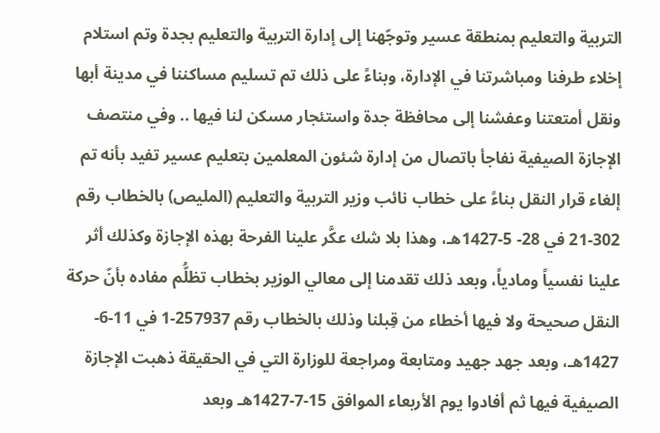التربية والتعليم بمنطقة عسير وتوجّهنا إلى إدارة التربية والتعليم بجدة وتم استلام إخلاء طرفنا ومباشرتنا في الإدارة، وبناءً على ذلك تم تسليم مساكننا في مدينة أبها ونقل أمتعتنا وعفشنا إلى محافظة جدة واستئجار مسكن لنا فيها .. وفي منتصف الإجازة الصيفية نفاجأ باتصال من إدارة شئون المعلمين بتعليم عسير تفيد بأنه تم إلغاء قرار النقل بناءً على خطاب نائب وزير التربية والتعليم (المليص) بالخطاب رقم 302-21 في 28- 5-1427هـ، وهذا بلا شك عكَّر علينا الفرحة بهذه الإجازة وكذلك أثر علينا نفسياً ومادياً، وبعد ذلك تقدمنا إلى معالي الوزير بخطاب تظلُّم مفاده بأنّ حركة النقل صحيحة ولا فيها أخطاء من قِبلنا وذلك بالخطاب رقم 257937-1 في 11-6- 1427هـ، وبعد جهد جهيد ومتابعة ومراجعة للوزارة التي في الحقيقة ذهبت الإجازة الصيفية فيها ثم أفادوا يوم الأربعاء الموافق 15-7-1427هـ وبعد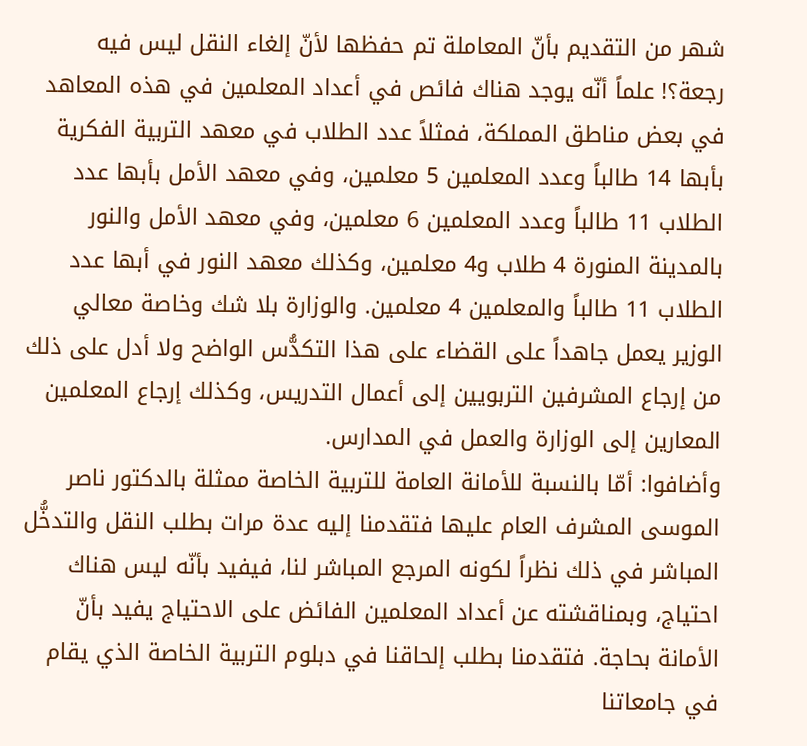شهر من التقديم بأنّ المعاملة تم حفظها لأنّ إلغاء النقل ليس فيه رجعة؟! علماً أنّه يوجد هناك فائص في أعداد المعلمين في هذه المعاهد في بعض مناطق المملكة، فمثلاً عدد الطلاب في معهد التربية الفكرية بأبها 14 طالباً وعدد المعلمين 5 معلمين، وفي معهد الأمل بأبها عدد الطلاب 11 طالباً وعدد المعلمين 6 معلمين، وفي معهد الأمل والنور بالمدينة المنورة 4 طلاب و4 معلمين، وكذلك معهد النور في أبها عدد الطلاب 11 طالباً والمعلمين 4 معلمين. والوزارة بلا شك وخاصة معالي الوزير يعمل جاهداً على القضاء على هذا التكدُّس الواضح ولا أدل على ذلك من إرجاع المشرفين التربويين إلى أعمال التدريس، وكذلك إرجاع المعلمين المعارين إلى الوزارة والعمل في المدارس.
وأضافوا: أمّا بالنسبة للأمانة العامة للتربية الخاصة ممثلة بالدكتور ناصر الموسى المشرف العام عليها فتقدمنا إليه عدة مرات بطلب النقل والتدخُّل المباشر في ذلك نظراً لكونه المرجع المباشر لنا، فيفيد بأنّه ليس هناك احتياج، وبمناقشته عن أعداد المعلمين الفائض على الاحتياج يفيد بأنّ الأمانة بحاجة. فتقدمنا بطلب إلحاقنا في دبلوم التربية الخاصة الذي يقام في جامعاتنا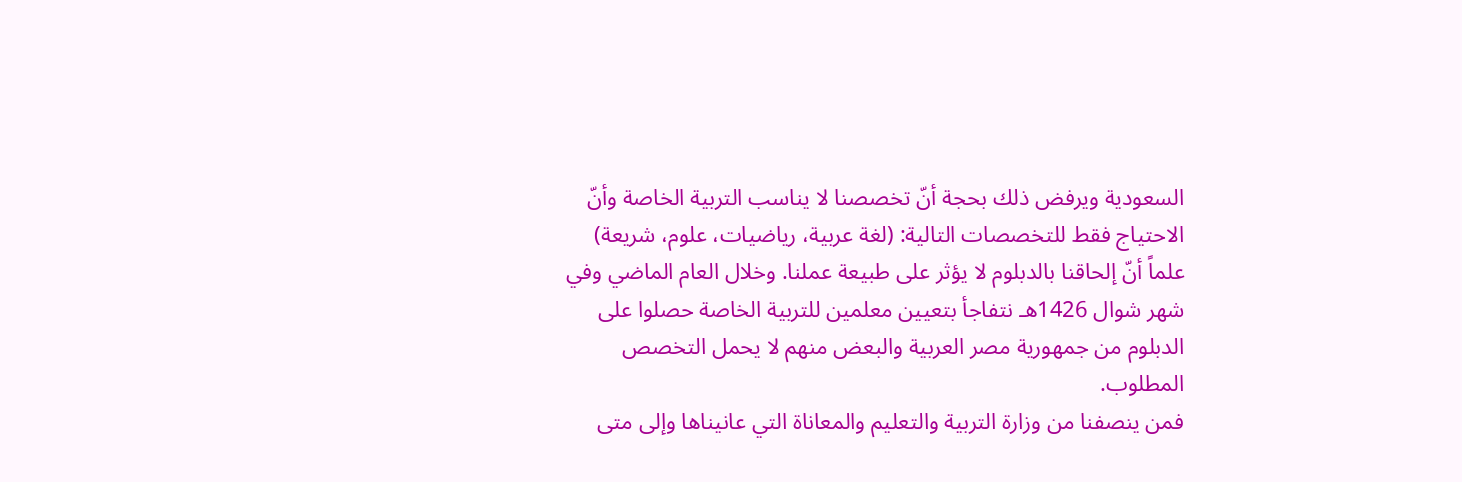السعودية ويرفض ذلك بحجة أنّ تخصصنا لا يناسب التربية الخاصة وأنّ الاحتياج فقط للتخصصات التالية: (لغة عربية، رياضيات، علوم، شريعة) علماً أنّ إلحاقنا بالدبلوم لا يؤثر على طبيعة عملنا. وخلال العام الماضي وفي شهر شوال 1426هـ نتفاجأ بتعيين معلمين للتربية الخاصة حصلوا على الدبلوم من جمهورية مصر العربية والبعض منهم لا يحمل التخصص المطلوب.
فمن ينصفنا من وزارة التربية والتعليم والمعاناة التي عانيناها وإلى متى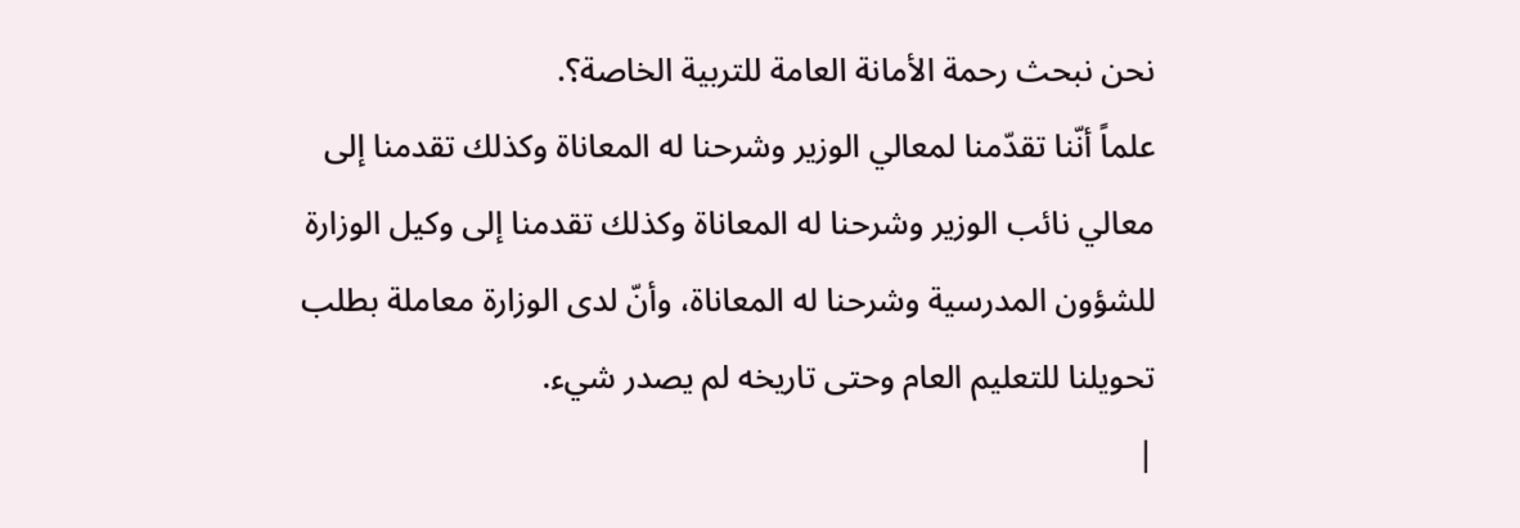نحن نبحث رحمة الأمانة العامة للتربية الخاصة؟.
علماً أنّنا تقدّمنا لمعالي الوزير وشرحنا له المعاناة وكذلك تقدمنا إلى معالي نائب الوزير وشرحنا له المعاناة وكذلك تقدمنا إلى وكيل الوزارة للشؤون المدرسية وشرحنا له المعاناة، وأنّ لدى الوزارة معاملة بطلب تحويلنا للتعليم العام وحتى تاريخه لم يصدر شيء.
|